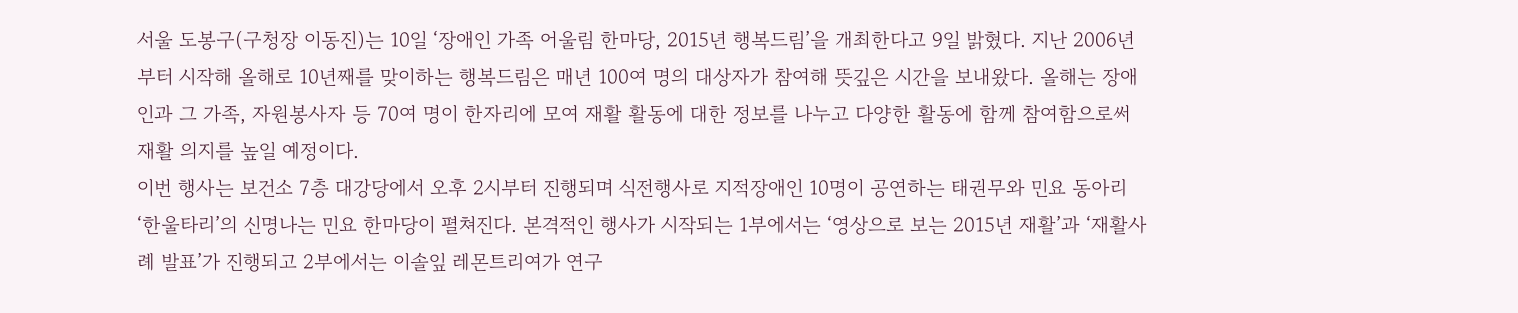서울 도봉구(구청장 이동진)는 10일 ‘장애인 가족 어울림 한마당, 2015년 행복드림’을 개최한다고 9일 밝혔다. 지난 2006년부터 시작해 올해로 10년째를 맞이하는 행복드림은 매년 100여 명의 대상자가 참여해 뜻깊은 시간을 보내왔다. 올해는 장애인과 그 가족, 자원봉사자 등 70여 명이 한자리에 모여 재활 활동에 대한 정보를 나누고 다양한 활동에 함께 참여함으로써 재활 의지를 높일 예정이다.
이번 행사는 보건소 7층 대강당에서 오후 2시부터 진행되며 식전행사로 지적장애인 10명이 공연하는 태권무와 민요 동아리 ‘한울타리’의 신명나는 민요 한마당이 펼쳐진다. 본격적인 행사가 시작되는 1부에서는 ‘영상으로 보는 2015년 재활’과 ‘재활사례 발표’가 진행되고 2부에서는 이솔잎 레몬트리여가 연구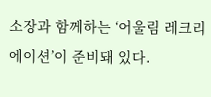소장과 함께하는 ‘어울림 레크리에이션’이 준비돼 있다.